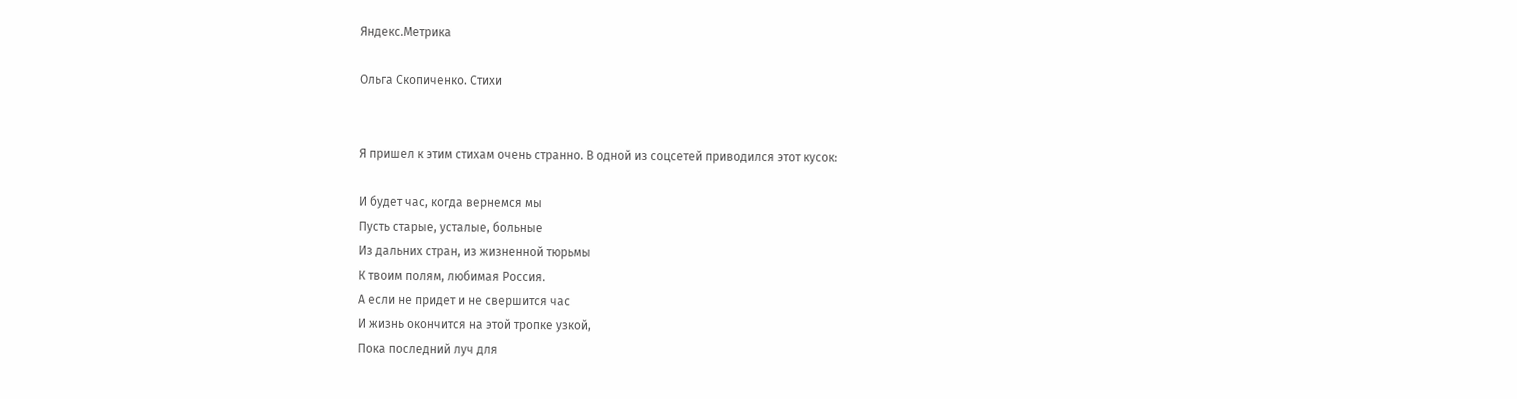Яндекс.Метрика

Ольга Скопиченко. Стихи


Я пришел к этим стихам очень странно. В одной из соцсетей приводился этот кусок:

И будет час, когда вернемся мы
Пусть старые, усталые, больные
Из дальних стран, из жизненной тюрьмы
К твоим полям, любимая Россия.
А если не придет и не свершится час
И жизнь окончится на этой тропке узкой,
Пока последний луч для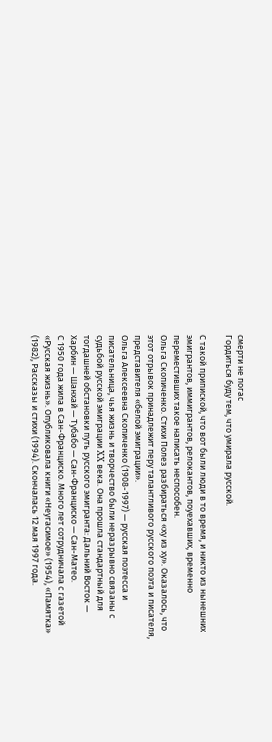смерти не погас
Гордиться буду тем, что умирала русской.

С такой припиской, что вот были люди в то время, и никто из нынешних эмигрантов, иммигрантов, релокантов, поуехавших, временно переместивших такое написать неспособен.
Ольга Скопиченко. Стихи Полез разбираться «ху из ху». Оказалось, что этот отрывок принадлежит перу талантливого русского поэта и писателя, представителя «белой эмиграции».
Ольга Алексеевна Скопиченко (1908-1997) — русская поэтесса и писательница, чья жизнь и творчество были неразрывно связаны с судьбой русской эмиграции XX века. Она прошла стандартный для тогдашней обстановки путь русского эмигранта: Дальний Восток — Харбин — Шанхай — Тубабо — Сан-Франциско — Сан-Матео.
С 1950 года жила в Сан-Франциско. Много лет сотрудничала с газетой «Русская жизнь». Опубликовала книги «Неугасимое» (1954), «Памятка» (1982), Рассказы и стихи (1994). Скончалась 12 мая 1997 года.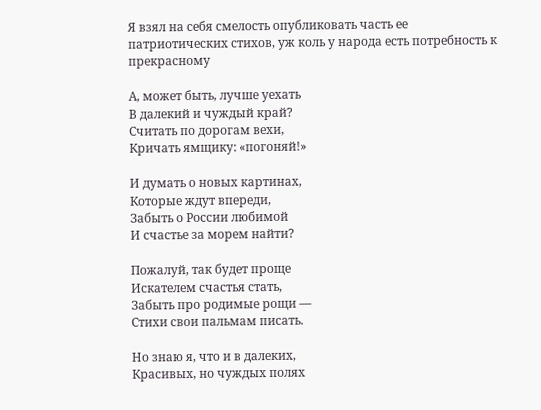Я взял на себя смелость опубликовать часть ее патриотических стихов, уж коль у народа есть потребность к прекрасному

А, может быть, лучше уехать
В далекий и чуждый край?
Считать по дорогам вехи,
Кричать ямщику: «погоняй!»

И думать о новых картинах,
Которые ждут впереди,
Забыть о России любимой
И счастье за морем найти?

Пожалуй, так будет проще
Искателем счастья стать,
Забыть про родимые рощи —
Стихи свои пальмам писать.

Но знаю я, что и в далеких,
Красивых, но чуждых полях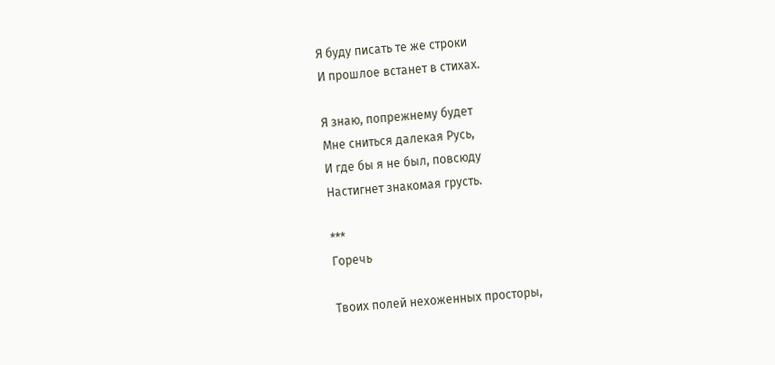Я буду писать те же строки
И прошлое встанет в стихах.

Я знаю, попрежнему будет
Мне сниться далекая Русь,
И где бы я не был, повсюду
Настигнет знакомая грусть.

***
Горечь

Твоих полей нехоженных просторы,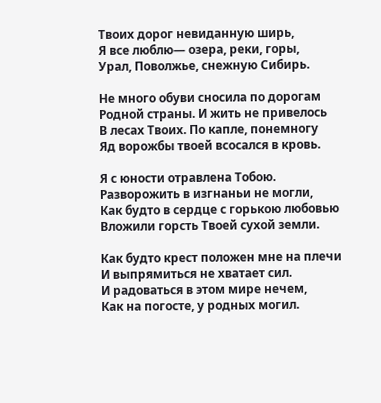Твоих дорог невиданную ширь,
Я все люблю— озера, реки, горы,
Урал, Поволжье, снежную Сибирь.

Не много обуви сносила по дорогам
Родной страны. И жить не привелось
В лесах Твоих. По капле, понемногу
Яд ворожбы твоей всосался в кровь.

Я с юности отравлена Тобою.
Разворожить в изгнаньи не могли,
Как будто в сердце с горькою любовью
Вложили горсть Твоей сухой земли.

Как будто крест положен мне на плечи
И выпрямиться не хватает сил.
И радоваться в этом мире нечем,
Как на погосте, у родных могил.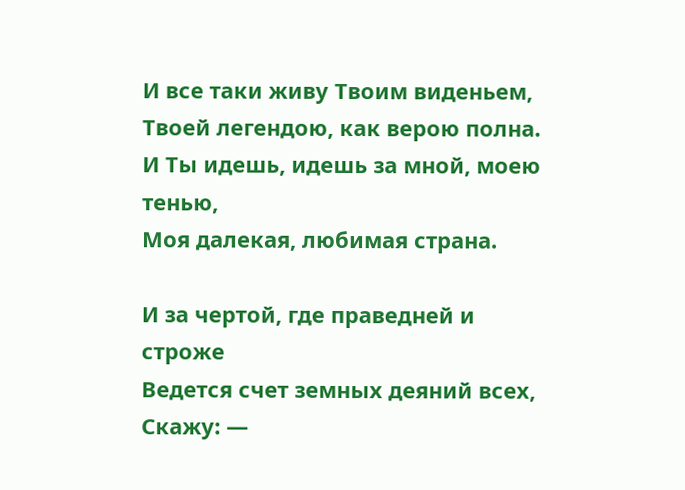И все таки живу Твоим виденьем,
Твоей легендою, как верою полна.
И Ты идешь, идешь за мной, моею тенью,
Моя далекая, любимая страна.

И за чертой, где праведней и строже
Ведется счет земных деяний всех,
Скажу: —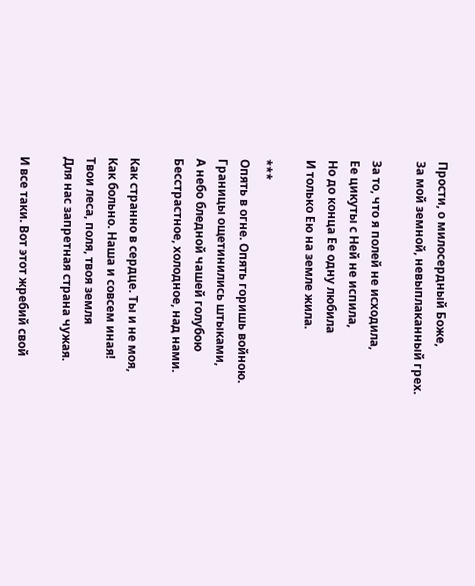Прости, о милосердный Боже,
За мой земной, невыплаканный грех.

За то, что я полей не исходила,
Ее цикуты с Ней не испила,
Но до конца Ее одну любила
И только Ею на земле жила.

***
Опять в огне. Опять горишь войною.
Границы ощетинились штыками,
А небо бледной чашей голубою
Бесстрастное, холодное, над нами.

Как странно в сердце. Ты и не моя,
Как больно. Наша и совсем иная!
Твои леса, поля, твоя земля
Для нас запретная страна чужая.

И все таки. Вот этот жребий свой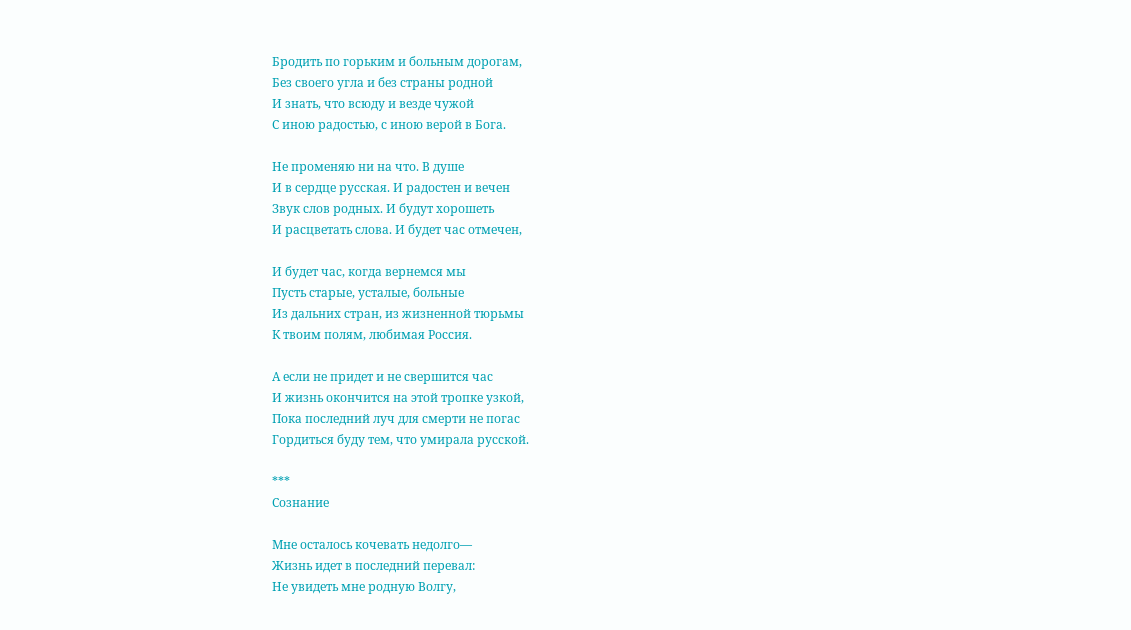Бродить по горьким и больным дорогам,
Без своего угла и без страны родной
И знать, что всюду и везде чужой
С иною радостью, с иною верой в Бога.

Не променяю ни на что. В душе
И в сердце русская. И радостен и вечен
Звук слов родных. И будут хорошеть
И расцветать слова. И будет час отмечен,

И будет час, когда вернемся мы
Пусть старые, усталые, больные
Из дальних стран, из жизненной тюрьмы
К твоим полям, любимая Россия.

А если не придет и не свершится час
И жизнь окончится на этой тропке узкой,
Пока последний луч для смерти не погас
Гордиться буду тем, что умирала русской.

***
Сознание

Мне осталось кочевать недолго—
Жизнь идет в последний перевал:
Не увидеть мне родную Волгу,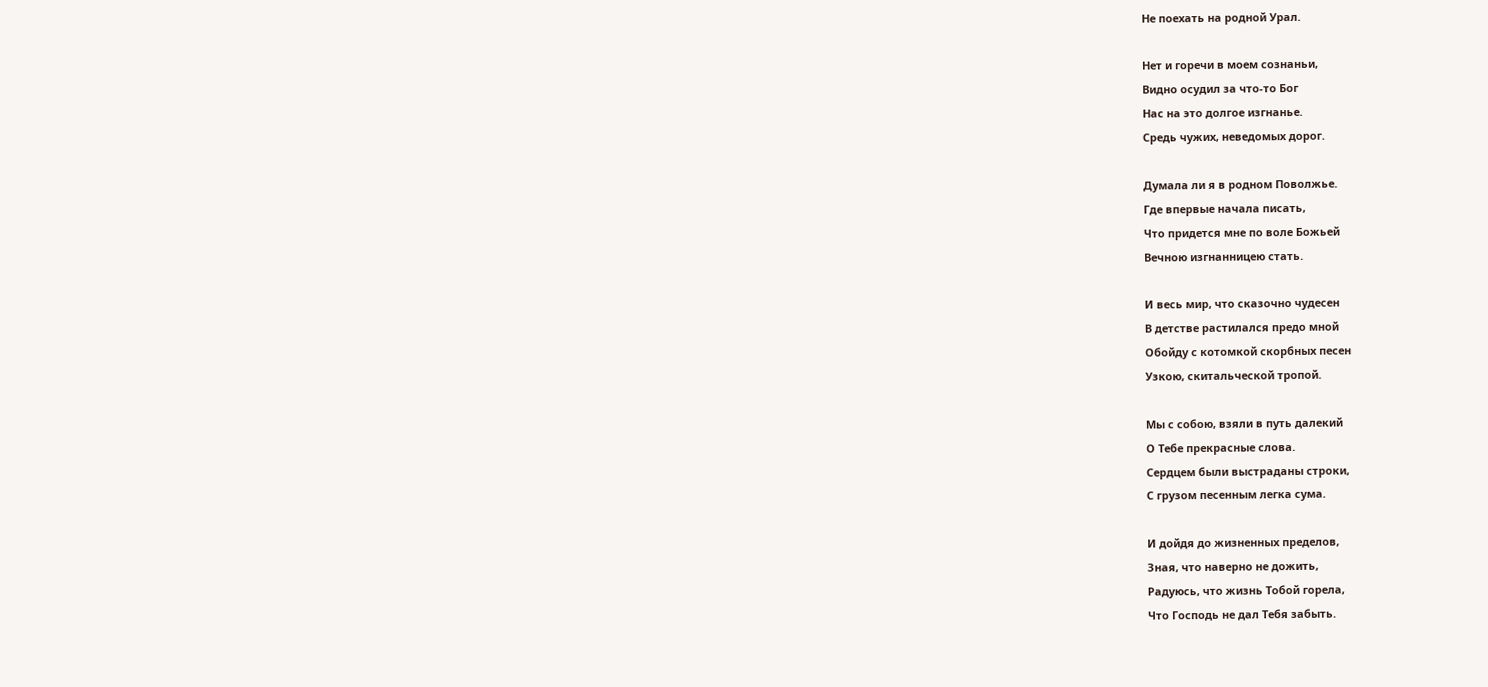Не поехать на родной Урал.

Нет и горечи в моем сознаньи,
Видно осудил за что-то Бог
Нас на это долгое изгнанье.
Средь чужих, неведомых дорог.

Думала ли я в родном Поволжье.
Где впервые начала писать,
Что придется мне по воле Божьей
Вечною изгнанницею стать.

И весь мир, что сказочно чудесен
В детстве растилался предо мной
Обойду с котомкой скорбных песен
Узкою, скитальческой тропой.

Мы с собою, взяли в путь далекий
О Тебе прекрасные слова.
Сердцем были выстраданы строки,
С грузом песенным легка сума.

И дойдя до жизненных пределов,
Зная, что наверно не дожить,
Радуюсь, что жизнь Тобой горела,
Что Господь не дал Тебя забыть.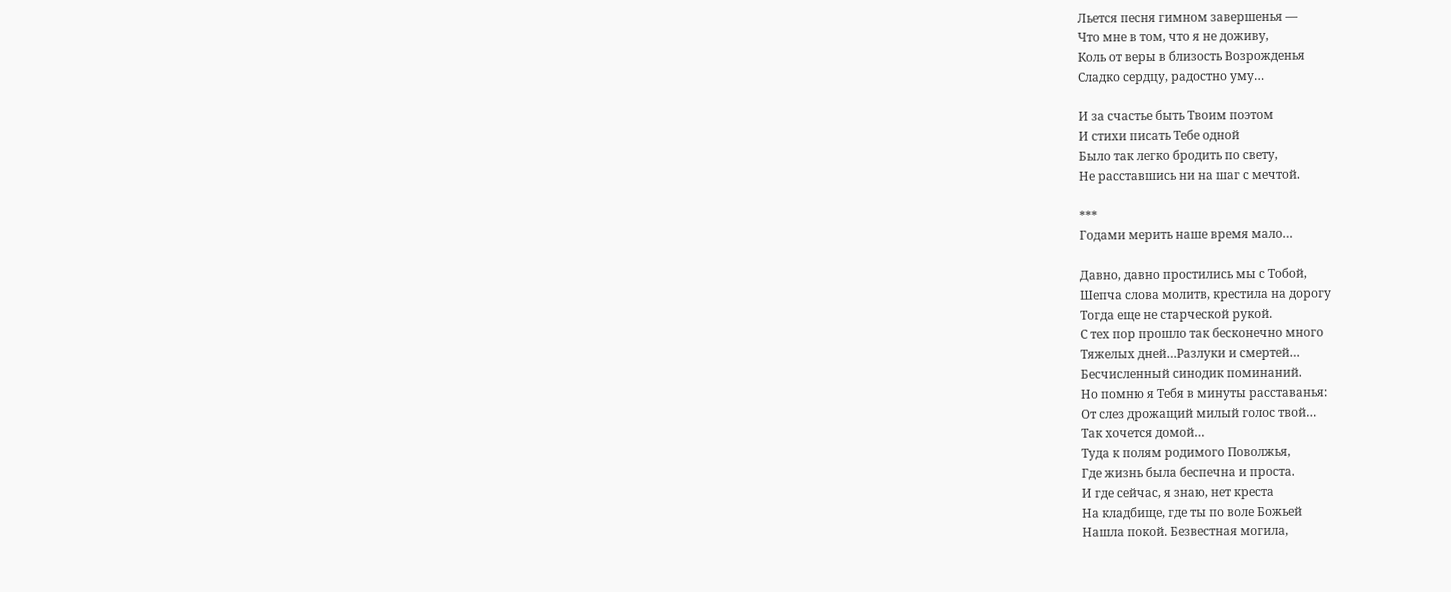Льется песня гимном завершенья —
Что мне в том, что я не доживу,
Коль от веры в близость Возрожденья
Сладко сердцу, радостно уму…

И за счастье быть Твоим поэтом
И стихи писать Тебе одной
Было так легко бродить по свету,
Не расставшись ни на шаг с мечтой.

***
Годами мерить наше время мало…

Давно, давно простились мы с Тобой,
Шепча слова молитв, крестила на дорогу
Тогда еще не старческой рукой.
С тех пор прошло так бесконечно много
Тяжелых дней…Разлуки и смертей…
Бесчисленный синодик поминаний.
Но помню я Тебя в минуты расставанья:
От слез дрожащий милый голос твой…
Так хочется домой…
Туда к полям родимого Поволжья,
Где жизнь была беспечна и проста.
И где сейчас, я знаю, нет креста
На кладбище, где ты по воле Божьей
Нашла покой. Безвестная могила,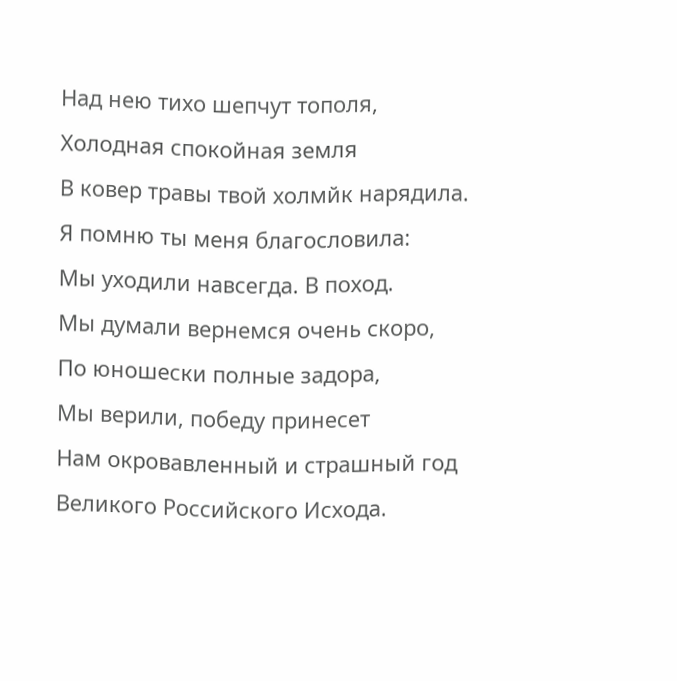Над нею тихо шепчут тополя,
Холодная спокойная земля
В ковер травы твой холмйк нарядила.
Я помню ты меня благословила:
Мы уходили навсегда. В поход.
Мы думали вернемся очень скоро,
По юношески полные задора,
Мы верили, победу принесет
Нам окровавленный и страшный год
Великого Российского Исхода.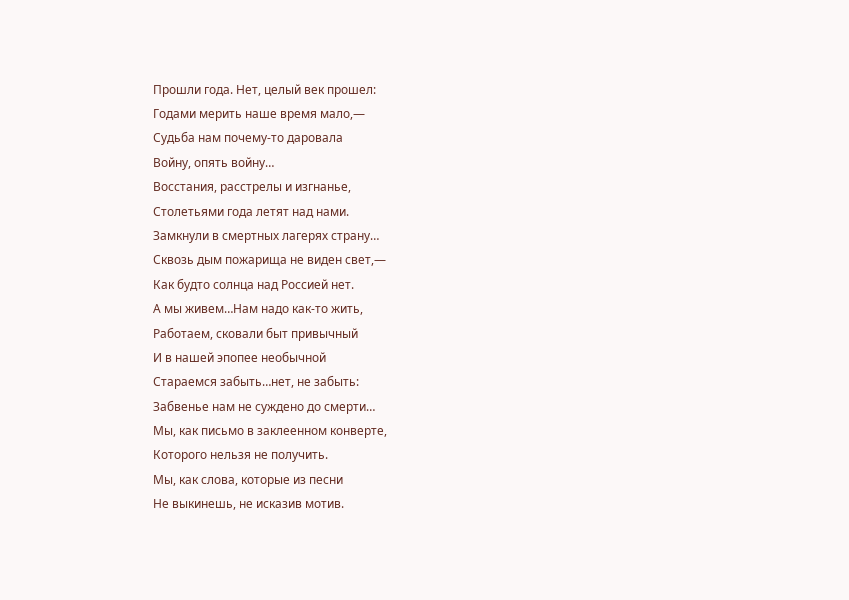Прошли года. Нет, целый век прошел:
Годами мерить наше время мало,—
Судьба нам почему-то даровала
Войну, опять войну…
Восстания, расстрелы и изгнанье,
Столетьями года летят над нами.
Замкнули в смертных лагерях страну…
Сквозь дым пожарища не виден свет,—
Как будто солнца над Россией нет.
А мы живем…Нам надо как-то жить,
Работаем, сковали быт привычный
И в нашей эпопее необычной
Стараемся забыть…нет, не забыть:
Забвенье нам не суждено до смерти…
Мы, как письмо в заклеенном конверте,
Которого нельзя не получить.
Мы, как слова, которые из песни
Не выкинешь, не исказив мотив.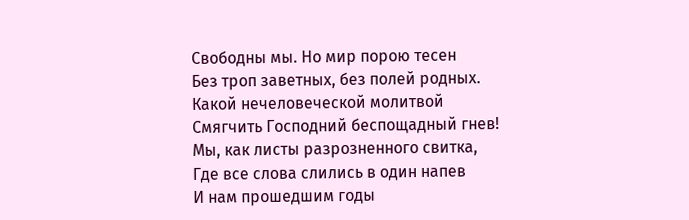Свободны мы. Но мир порою тесен
Без троп заветных, без полей родных.
Какой нечеловеческой молитвой
Смягчить Господний беспощадный гнев!
Мы, как листы разрозненного свитка,
Где все слова слились в один напев
И нам прошедшим годы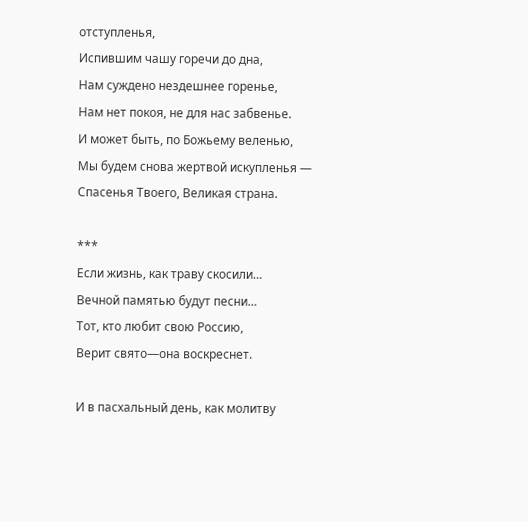отступленья,
Испившим чашу горечи до дна,
Нам суждено нездешнее горенье,
Нам нет покоя, не для нас забвенье.
И может быть, по Божьему веленью,
Мы будем снова жертвой искупленья —
Спасенья Твоего, Великая страна.

***
Если жизнь, как траву скосили…
Вечной памятью будут песни…
Тот, кто любит свою Россию,
Верит свято—она воскреснет.

И в пасхальный день, как молитву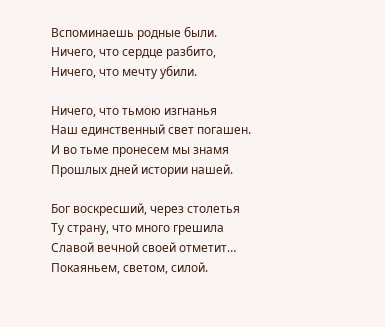Вспоминаешь родные были.
Ничего, что сердце разбито,
Ничего, что мечту убили.

Ничего, что тьмою изгнанья
Наш единственный свет погашен.
И во тьме пронесем мы знамя
Прошлых дней истории нашей.

Бог воскресший, через столетья
Ту страну, что много грешила
Славой вечной своей отметит…
Покаяньем, светом, силой.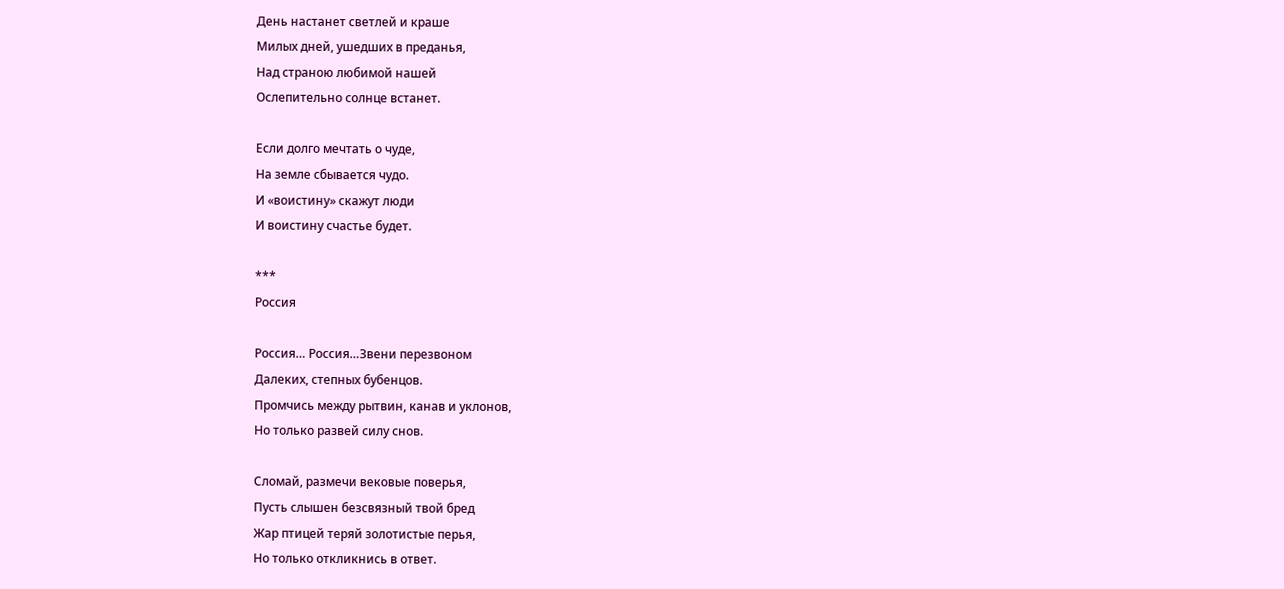День настанет светлей и краше
Милых дней, ушедших в преданья,
Над страною любимой нашей
Ослепительно солнце встанет.

Если долго мечтать о чуде,
На земле сбывается чудо.
И «воистину» скажут люди
И воистину счастье будет.

***
Россия

Россия… Россия…Звени перезвоном
Далеких, степных бубенцов.
Промчись между рытвин, канав и уклонов,
Но только развей силу снов.

Сломай, размечи вековые поверья,
Пусть слышен безсвязный твой бред
Жар птицей теряй золотистые перья,
Но только откликнись в ответ.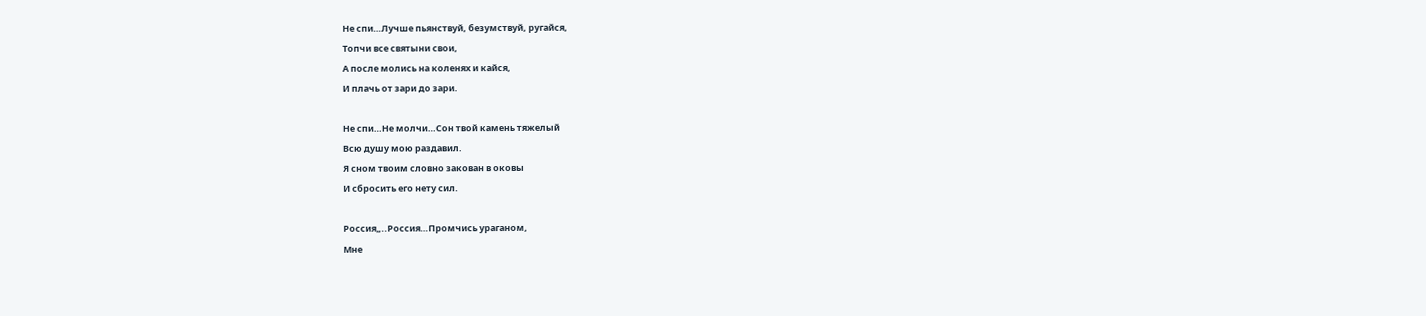Не спи…Лучше пьянствуй, безумствуй, ругайся,
Топчи все святыни свои,
А после молись на коленях и кайся,
И плачь от зари до зари.

Не спи…Не молчи…Сон твой камень тяжелый
Всю душу мою раздавил.
Я сном твоим словно закован в оковы
И сбросить его нету сил.

Россия„..Россия…Промчись ураганом,
Мне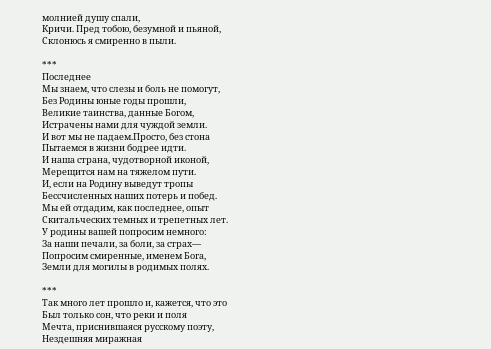молнией душу спали,
Кричи. Пред тобою, безумной и пьяной,
Склонюсь я смиренно в пыли.

***
Последнее
Мы знаем, что слезы и боль не помогут,
Без Родины юные годы прошли,
Великие таинства, данные Богом,
Истрачены нами для чуждой земли.
И вот мы не падаем.Просто, без стона
Пытаемся в жизни бодрее идти.
И наша страна, чудотворной иконой,
Мерещится нам на тяжелом пути.
И, если на Родину выведут тропы
Бессчисленных наших потерь и побед.
Мы ей отдадим, как последнее, опыт
Скитальческих темных и трепетных лет.
У родины вашей попросим немного:
За наши печали, за боли, за страх—
Попросим смиренные, именем Бога,
Земли для могилы в родимых полях.

***
Так много лет прошло и, кажется, что это
Был только сон, что реки и поля
Мечта, приснившаяся русскому поэту,
Нездешняя миражная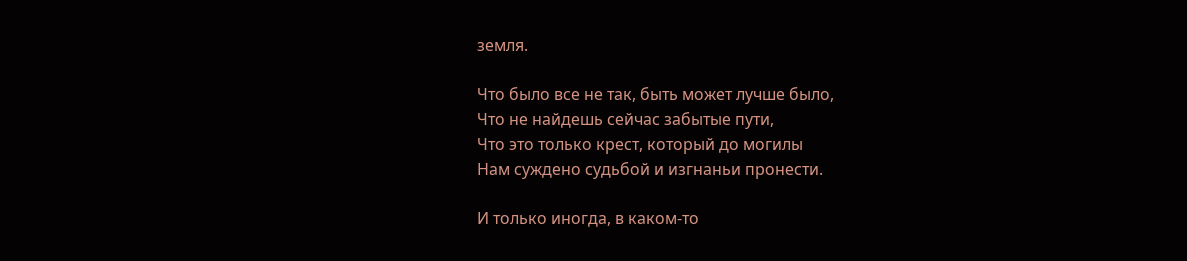земля.

Что было все не так, быть может лучше было,
Что не найдешь сейчас забытые пути,
Что это только крест, который до могилы
Нам суждено судьбой и изгнаньи пронести.

И только иногда, в каком-то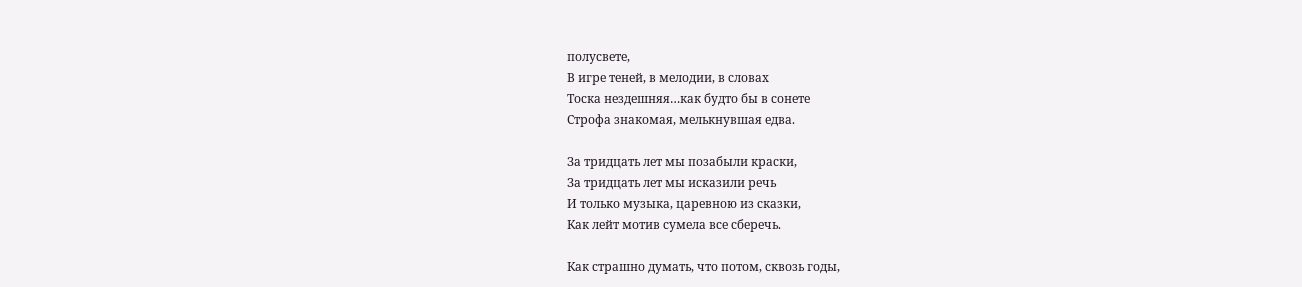полусвете,
В игре теней, в мелодии, в словах
Тоска нездешняя…как будто бы в сонете
Строфа знакомая, мелькнувшая едва.

За тридцать лет мы позабыли краски,
За тридцать лет мы исказили речь
И только музыка, царевною из сказки,
Как лейт мотив сумела все сберечь.

Как страшно думать, что потом, сквозь годы,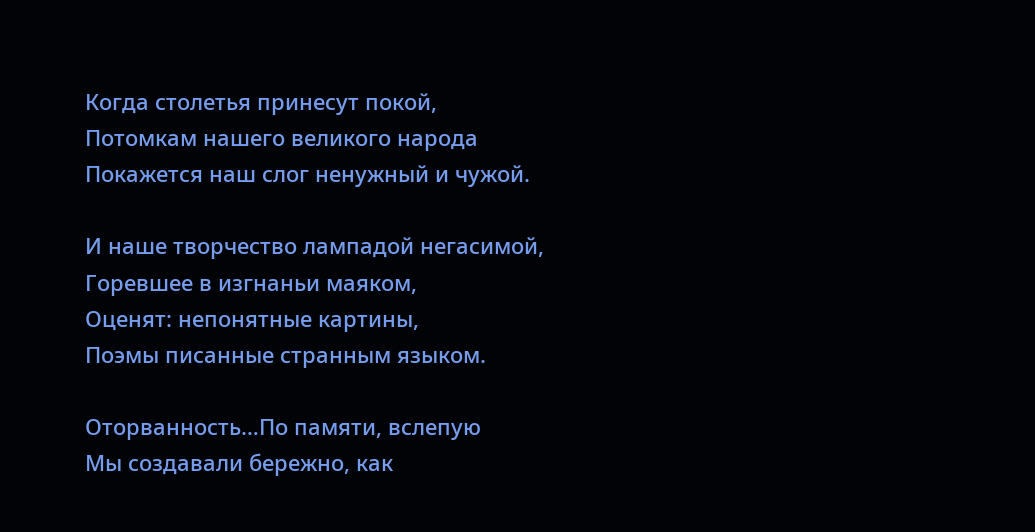Когда столетья принесут покой,
Потомкам нашего великого народа
Покажется наш слог ненужный и чужой.

И наше творчество лампадой негасимой,
Горевшее в изгнаньи маяком,
Оценят: непонятные картины,
Поэмы писанные странным языком.

Оторванность…По памяти, вслепую
Мы создавали бережно, как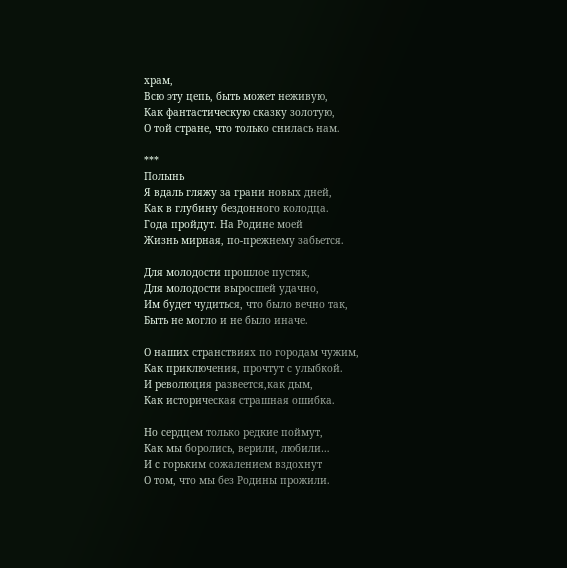храм,
Всю эту цепь, быть может неживую,
Как фантастическую сказку золотую,
О той стране, что только снилась нам.

***
Полынь
Я вдаль гляжу за грани новых дней,
Как в глубину бездонного колодца.
Года пройдут. На Родине моей
Жизнь мирная, по-прежнему забьется.

Для молодости прошлое пустяк,
Для молодости выросшей удачно,
Им будет чудиться, что было вечно так,
Быть не могло и не было иначе.

О наших странствиях по городам чужим,
Как приключения, прочтут с улыбкой.
И революция развеется,как дым,
Как историческая страшная ошибка.

Но сердцем только редкие поймут,
Как мы боролись, верили, любили…
И с горьким сожалением вздохнут
О том, что мы без Родины прожили.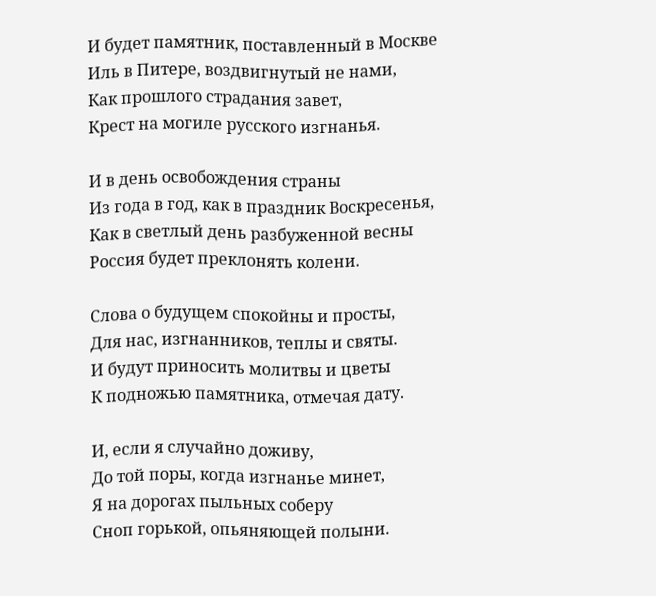И будет памятник, поставленный в Москве
Иль в Питере, воздвигнутый не нами,
Как прошлого страдания завет,
Крест на могиле русского изгнанья.

И в день освобождения страны
Из года в год, как в праздник Воскресенья,
Как в светлый день разбуженной весны
Россия будет преклонять колени.

Слова о будущем спокойны и просты,
Для нас, изгнанников, теплы и святы.
И будут приносить молитвы и цветы
К подножью памятника, отмечая дату.

И, если я случайно доживу,
До той поры, когда изгнанье минет,
Я на дорогах пыльных соберу
Сноп горькой, опьяняющей полыни.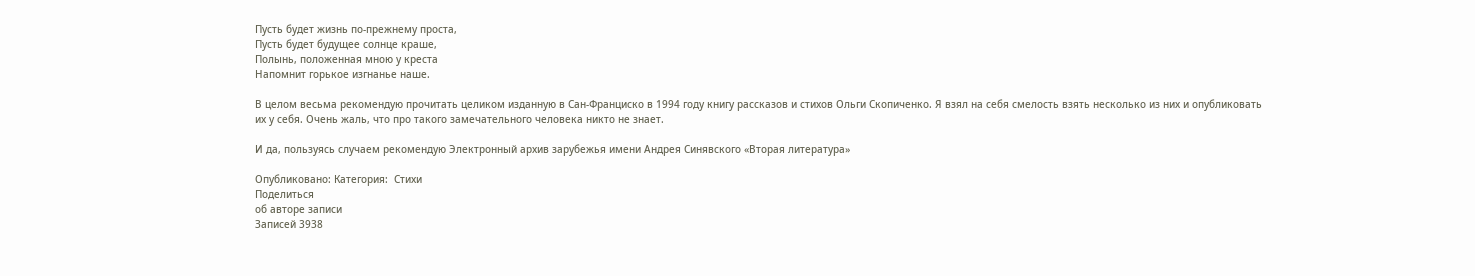Пусть будет жизнь по-прежнему проста,
Пусть будет будущее солнце краше,
Полынь, положенная мною у креста
Напомнит горькое изгнанье наше.

В целом весьма рекомендую прочитать целиком изданную в Сан-Франциско в 1994 году книгу рассказов и стихов Ольги Скопиченко. Я взял на себя смелость взять несколько из них и опубликовать их у себя. Очень жаль, что про такого замечательного человека никто не знает.

И да, пользуясь случаем рекомендую Электронный архив зарубежья имени Андрея Синявского «Вторая литература»

Опубликовано: Категория:  Стихи
Поделиться
об авторе записи
Записей 3938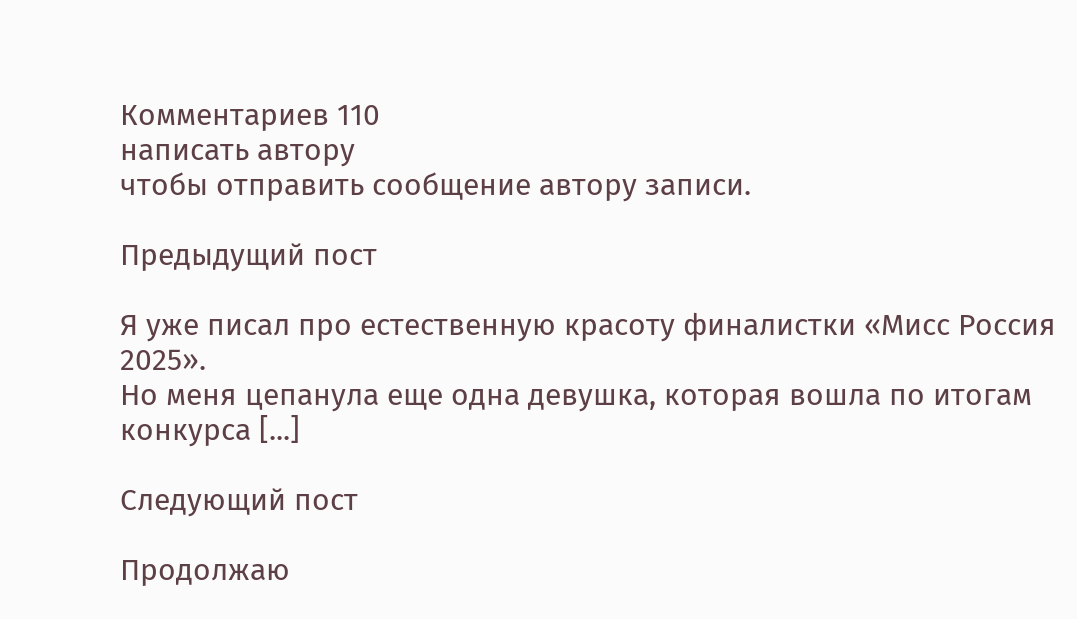Комментариев 110
написать автору
чтобы отправить сообщение автору записи.

Предыдущий пост

Я уже писал про естественную красоту финалистки «Мисс Россия 2025».
Но меня цепанула еще одна девушка, которая вошла по итогам конкурса [...]

Следующий пост

Продолжаю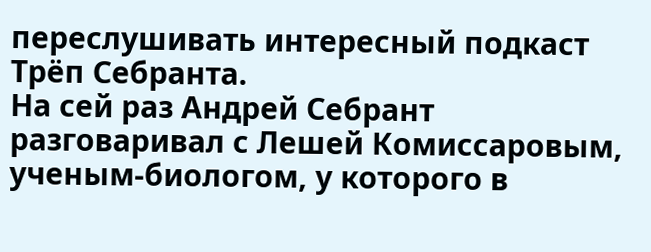переслушивать интересный подкаст Трёп Себранта.
На сей раз Андрей Себрант разговаривал с Лешей Комиссаровым, ученым-биологом, у которого в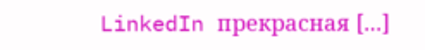LinkedIn прекрасная [...]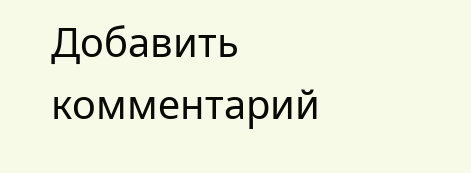Добавить комментарий